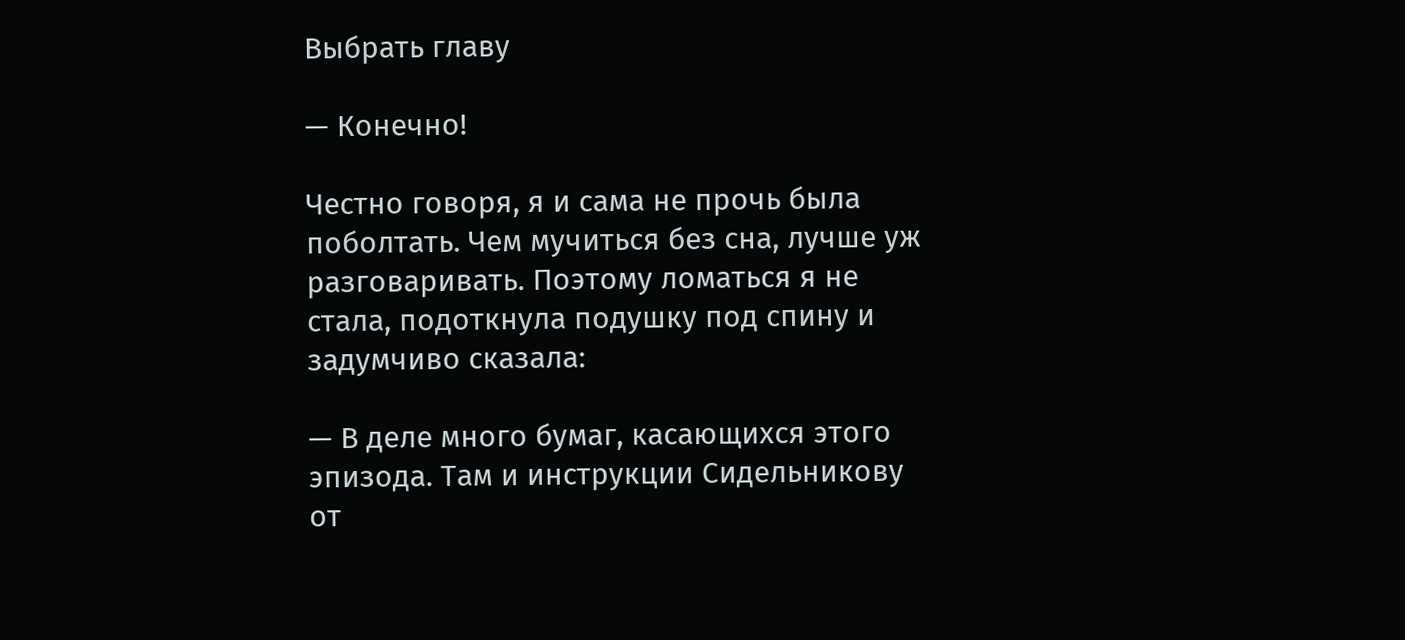Выбрать главу

— Конечно!

Честно говоря, я и сама не прочь была поболтать. Чем мучиться без сна, лучше уж разговаривать. Поэтому ломаться я не стала, подоткнула подушку под спину и задумчиво сказала:

— В деле много бумаг, касающихся этого эпизода. Там и инструкции Сидельникову от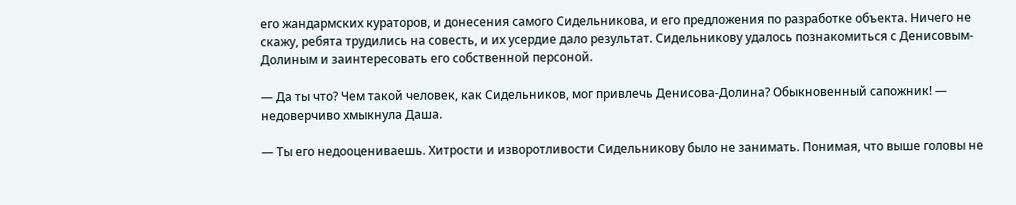его жандармских кураторов, и донесения самого Сидельникова, и его предложения по разработке объекта. Ничего не скажу, ребята трудились на совесть, и их усердие дало результат. Сидельникову удалось познакомиться с Денисовым-Долиным и заинтересовать его собственной персоной.

— Да ты что? Чем такой человек, как Сидельников, мог привлечь Денисова-Долина? Обыкновенный сапожник! — недоверчиво хмыкнула Даша.

— Ты его недооцениваешь. Хитрости и изворотливости Сидельникову было не занимать. Понимая, что выше головы не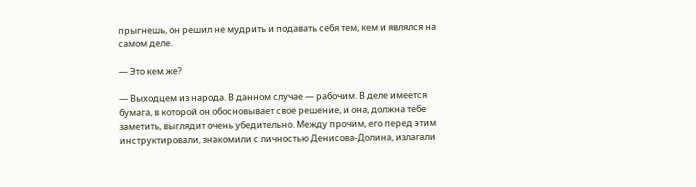прыгнешь, он решил не мудрить и подавать себя тем, кем и являлся на самом деле.

— Это кем же?

— Выходцем из народа. В данном случае — рабочим. В деле имеется бумага, в которой он обосновывает свое решение, и она, должна тебе заметить, выглядит очень убедительно. Между прочим, его перед этим инструктировали, знакомили с личностью Денисова-Долина, излагали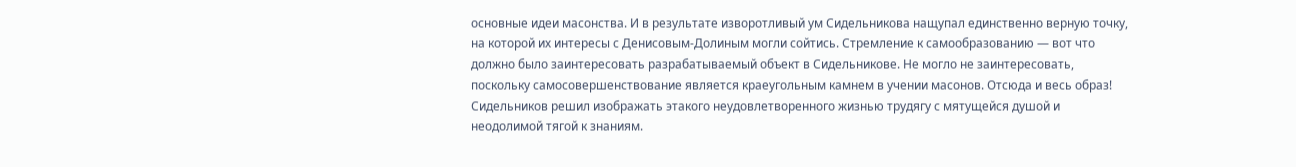основные идеи масонства. И в результате изворотливый ум Сидельникова нащупал единственно верную точку, на которой их интересы с Денисовым-Долиным могли сойтись. Стремление к самообразованию — вот что должно было заинтересовать разрабатываемый объект в Сидельникове. Не могло не заинтересовать, поскольку самосовершенствование является краеугольным камнем в учении масонов. Отсюда и весь образ! Сидельников решил изображать этакого неудовлетворенного жизнью трудягу с мятущейся душой и неодолимой тягой к знаниям.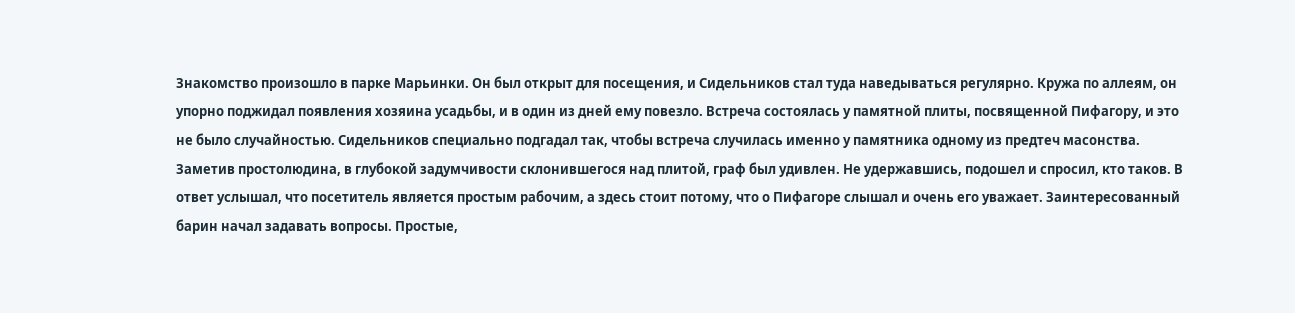Знакомство произошло в парке Марьинки. Он был открыт для посещения, и Сидельников стал туда наведываться регулярно. Кружа по аллеям, он упорно поджидал появления хозяина усадьбы, и в один из дней ему повезло. Встреча состоялась у памятной плиты, посвященной Пифагору, и это не было случайностью. Сидельников специально подгадал так, чтобы встреча случилась именно у памятника одному из предтеч масонства. Заметив простолюдина, в глубокой задумчивости склонившегося над плитой, граф был удивлен. Не удержавшись, подошел и спросил, кто таков. В ответ услышал, что посетитель является простым рабочим, а здесь стоит потому, что о Пифагоре слышал и очень его уважает. Заинтересованный барин начал задавать вопросы. Простые,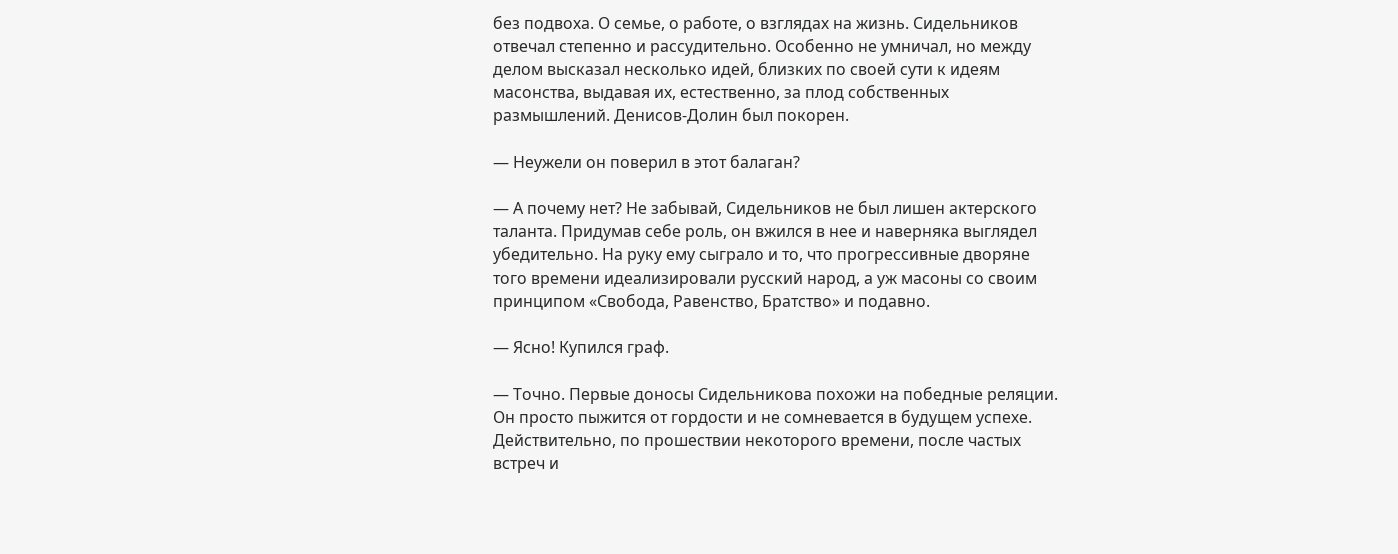без подвоха. О семье, о работе, о взглядах на жизнь. Сидельников отвечал степенно и рассудительно. Особенно не умничал, но между делом высказал несколько идей, близких по своей сути к идеям масонства, выдавая их, естественно, за плод собственных размышлений. Денисов-Долин был покорен.

— Неужели он поверил в этот балаган?

— А почему нет? Не забывай, Сидельников не был лишен актерского таланта. Придумав себе роль, он вжился в нее и наверняка выглядел убедительно. На руку ему сыграло и то, что прогрессивные дворяне того времени идеализировали русский народ, а уж масоны со своим принципом «Свобода, Равенство, Братство» и подавно.

— Ясно! Купился граф.

— Точно. Первые доносы Сидельникова похожи на победные реляции. Он просто пыжится от гордости и не сомневается в будущем успехе. Действительно, по прошествии некоторого времени, после частых встреч и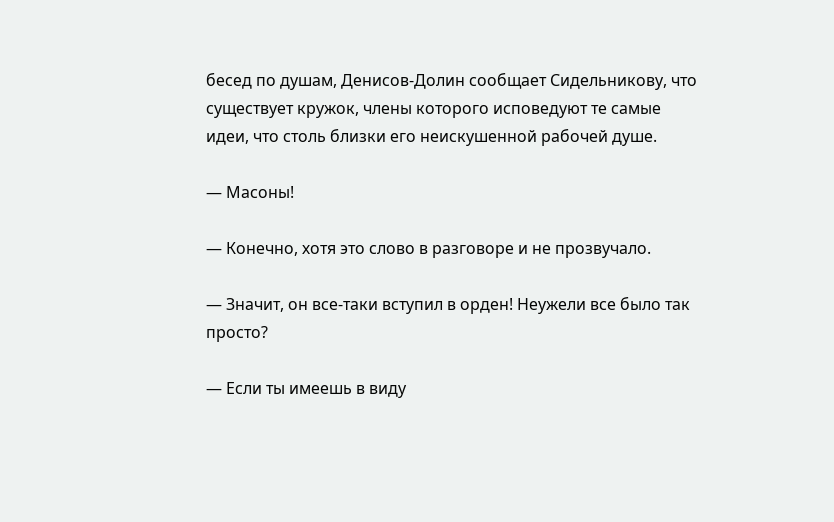бесед по душам, Денисов-Долин сообщает Сидельникову, что существует кружок, члены которого исповедуют те самые идеи, что столь близки его неискушенной рабочей душе.

— Масоны!

— Конечно, хотя это слово в разговоре и не прозвучало.

— Значит, он все-таки вступил в орден! Неужели все было так просто?

— Если ты имеешь в виду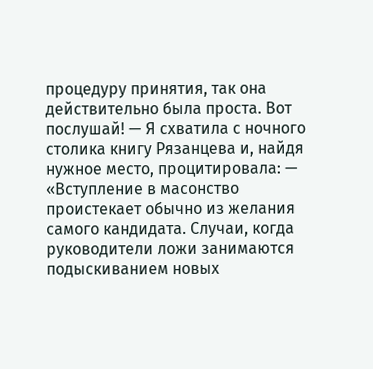процедуру принятия, так она действительно была проста. Вот послушай! — Я схватила с ночного столика книгу Рязанцева и, найдя нужное место, процитировала: — «Вступление в масонство проистекает обычно из желания самого кандидата. Случаи, когда руководители ложи занимаются подыскиванием новых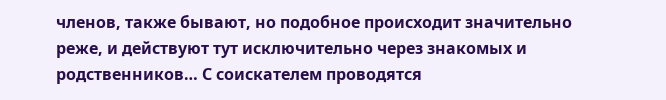членов, также бывают, но подобное происходит значительно реже, и действуют тут исключительно через знакомых и родственников… С соискателем проводятся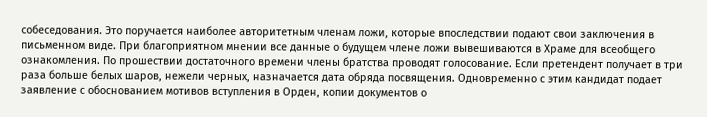собеседования. Это поручается наиболее авторитетным членам ложи, которые впоследствии подают свои заключения в письменном виде. При благоприятном мнении все данные о будущем члене ложи вывешиваются в Храме для всеобщего ознакомления. По прошествии достаточного времени члены братства проводят голосование. Если претендент получает в три раза больше белых шаров, нежели черных, назначается дата обряда посвящения. Одновременно с этим кандидат подает заявление с обоснованием мотивов вступления в Орден, копии документов о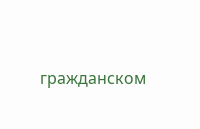гражданском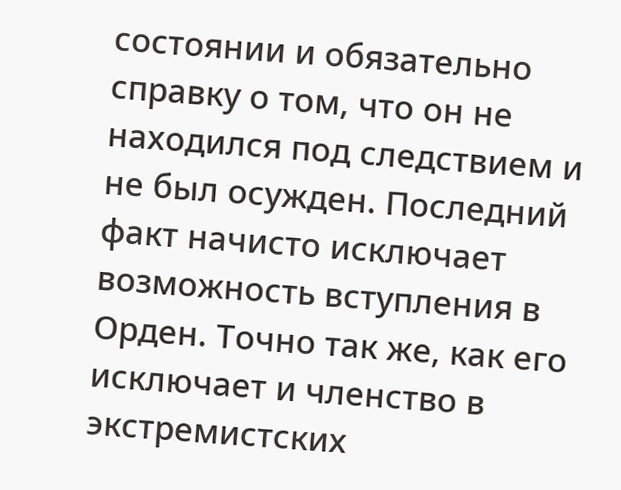состоянии и обязательно справку о том, что он не находился под следствием и не был осужден. Последний факт начисто исключает возможность вступления в Орден. Точно так же, как его исключает и членство в экстремистских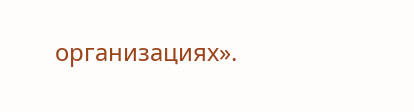организациях».